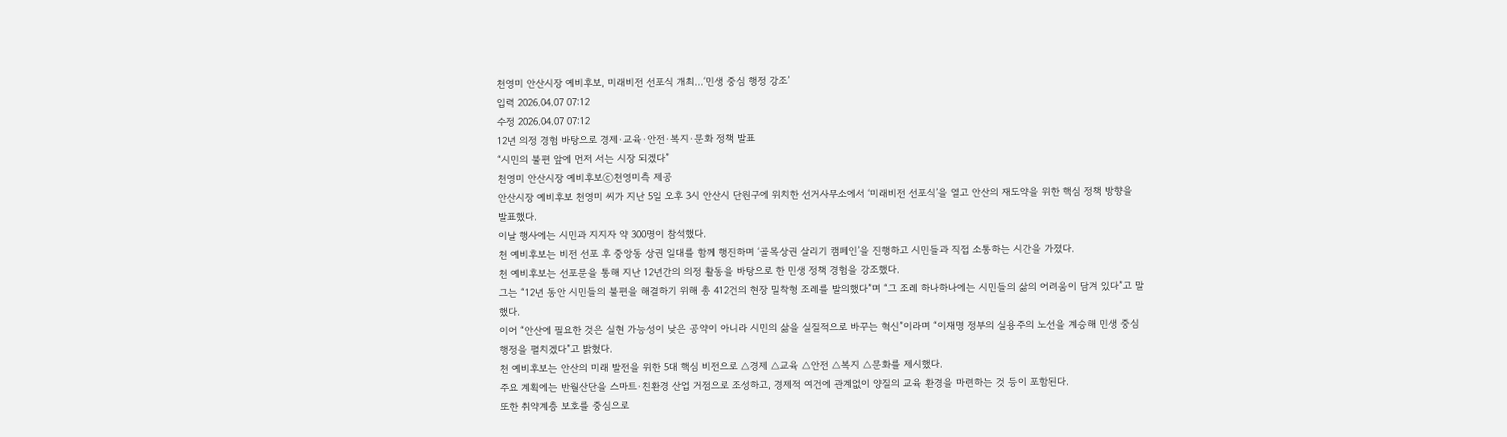천영미 안산시장 예비후보, 미래비전 선포식 개최…‘민생 중심 행정 강조’
입력 2026.04.07 07:12
수정 2026.04.07 07:12
12년 의정 경험 바탕으로 경제·교육·안전·복지·문화 정책 발표
“시민의 불편 앞에 먼저 서는 시장 되겠다”
천영미 안산시장 예비후보ⓒ천영미측 제공
안산시장 예비후보 천영미 씨가 지난 5일 오후 3시 안산시 단원구에 위치한 선거사무소에서 ‘미래비전 선포식’을 열고 안산의 재도약을 위한 핵심 정책 방향을 발표했다.
이날 행사에는 시민과 지지자 약 300명이 참석했다.
천 예비후보는 비전 선포 후 중앙동 상권 일대를 함께 행진하며 ‘골목상권 살리기 캠페인’을 진행하고 시민들과 직접 소통하는 시간을 가졌다.
천 예비후보는 선포문을 통해 지난 12년간의 의정 활동을 바탕으로 한 민생 정책 경험을 강조했다.
그는 “12년 동안 시민들의 불편을 해결하기 위해 총 412건의 현장 밀착형 조례를 발의했다”며 “그 조례 하나하나에는 시민들의 삶의 어려움이 담겨 있다”고 말했다.
이어 “안산에 필요한 것은 실현 가능성이 낮은 공약이 아니라 시민의 삶을 실질적으로 바꾸는 혁신”이라며 “이재명 정부의 실용주의 노선을 계승해 민생 중심 행정을 펼치겠다”고 밝혔다.
천 예비후보는 안산의 미래 발전을 위한 5대 핵심 비전으로 △경제 △교육 △안전 △복지 △문화를 제시했다.
주요 계획에는 반월산단을 스마트·친환경 산업 거점으로 조성하고, 경제적 여건에 관계없이 양질의 교육 환경을 마련하는 것 등이 포함된다.
또한 취약계층 보호를 중심으로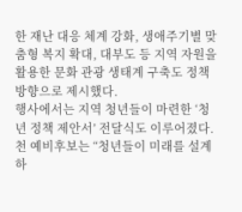한 재난 대응 체계 강화, 생애주기별 맞춤형 복지 확대, 대부도 등 지역 자원을 활용한 문화 관광 생태계 구축도 정책 방향으로 제시했다.
행사에서는 지역 청년들이 마련한 ‘청년 정책 제안서’ 전달식도 이루어졌다.
천 예비후보는 “청년들이 미래를 설계하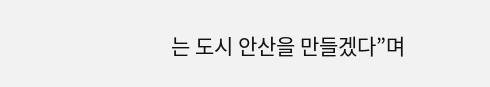는 도시 안산을 만들겠다”며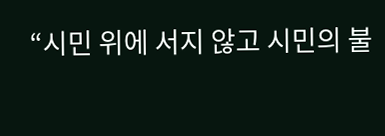“시민 위에 서지 않고 시민의 불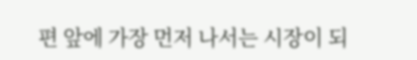편 앞에 가장 먼저 나서는 시장이 되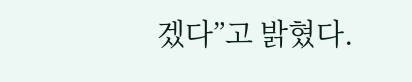겠다”고 밝혔다.